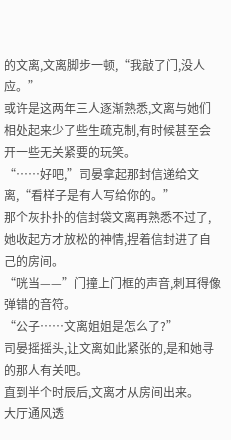的文离,文离脚步一顿,“我敲了门,没人应。”
或许是这两年三人逐渐熟悉,文离与她们相处起来少了些生疏克制,有时候甚至会开一些无关紧要的玩笑。
“……好吧,”司晏拿起那封信递给文离,“看样子是有人写给你的。”
那个灰扑扑的信封袋文离再熟悉不过了,她收起方才放松的神情,捏着信封进了自己的房间。
“咣当——”门撞上门框的声音,刺耳得像弹错的音符。
“公子……文离姐姐是怎么了?”
司晏摇摇头,让文离如此紧张的,是和她寻的那人有关吧。
直到半个时辰后,文离才从房间出来。
大厅通风透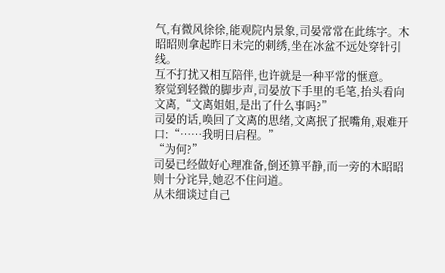气,有微风徐徐,能观院内景象,司晏常常在此练字。木昭昭则拿起昨日未完的刺绣,坐在冰盆不远处穿针引线。
互不打扰又相互陪伴,也许就是一种平常的惬意。
察觉到轻微的脚步声,司晏放下手里的毛笔,抬头看向文离,“文离姐姐,是出了什么事吗?”
司晏的话,唤回了文离的思绪,文离抿了抿嘴角,艰难开口:“……我明日启程。”
“为何?”
司晏已经做好心理准备,倒还算平静,而一旁的木昭昭则十分诧异,她忍不住问道。
从未细谈过自己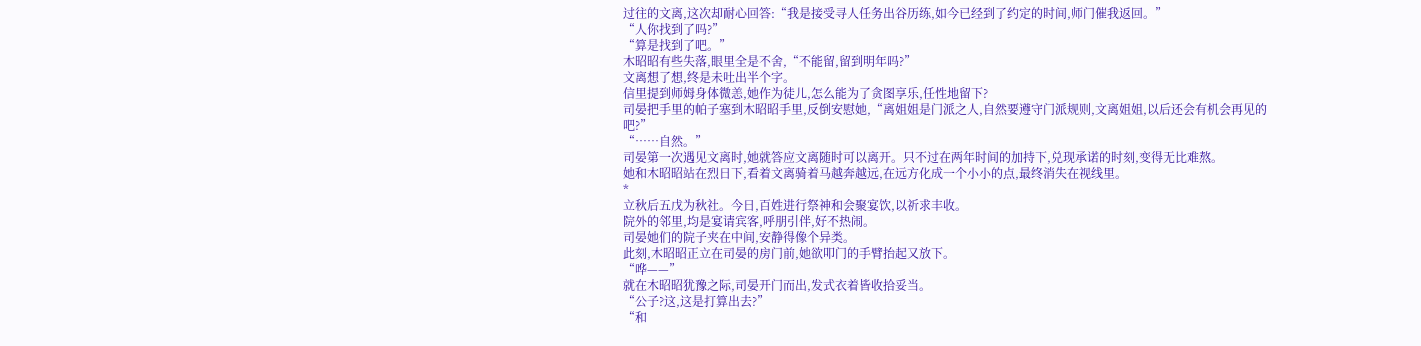过往的文离,这次却耐心回答:“我是接受寻人任务出谷历练,如今已经到了约定的时间,师门催我返回。”
“人你找到了吗?”
“算是找到了吧。”
木昭昭有些失落,眼里全是不舍,“不能留,留到明年吗?”
文离想了想,终是未吐出半个字。
信里提到师姆身体微恙,她作为徒儿,怎么能为了贪图享乐,任性地留下?
司晏把手里的帕子塞到木昭昭手里,反倒安慰她,“离姐姐是门派之人,自然要遵守门派规则,文离姐姐,以后还会有机会再见的吧?”
“……自然。”
司晏第一次遇见文离时,她就答应文离随时可以离开。只不过在两年时间的加持下,兑现承诺的时刻,变得无比难熬。
她和木昭昭站在烈日下,看着文离骑着马越奔越远,在远方化成一个小小的点,最终消失在视线里。
*
立秋后五戊为秋社。今日,百姓进行祭神和会聚宴饮,以祈求丰收。
院外的邻里,均是宴请宾客,呼朋引伴,好不热闹。
司晏她们的院子夹在中间,安静得像个异类。
此刻,木昭昭正立在司晏的房门前,她欲叩门的手臂抬起又放下。
“哗——”
就在木昭昭犹豫之际,司晏开门而出,发式衣着皆收拾妥当。
“公子?这,这是打算出去?”
“和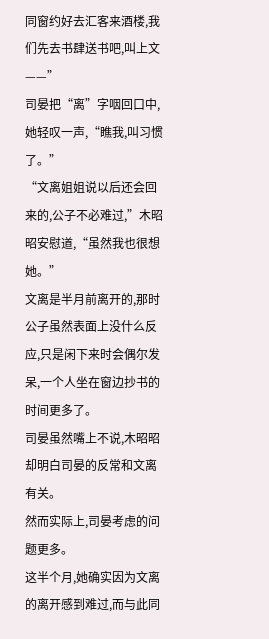同窗约好去汇客来酒楼,我们先去书肆送书吧,叫上文——”
司晏把“离”字咽回口中,她轻叹一声,“瞧我,叫习惯了。”
“文离姐姐说以后还会回来的,公子不必难过,”木昭昭安慰道,“虽然我也很想她。”
文离是半月前离开的,那时公子虽然表面上没什么反应,只是闲下来时会偶尔发呆,一个人坐在窗边抄书的时间更多了。
司晏虽然嘴上不说,木昭昭却明白司晏的反常和文离有关。
然而实际上,司晏考虑的问题更多。
这半个月,她确实因为文离的离开感到难过,而与此同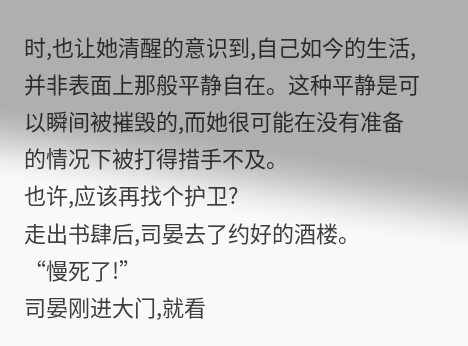时,也让她清醒的意识到,自己如今的生活,并非表面上那般平静自在。这种平静是可以瞬间被摧毁的,而她很可能在没有准备的情况下被打得措手不及。
也许,应该再找个护卫?
走出书肆后,司晏去了约好的酒楼。
“慢死了!”
司晏刚进大门,就看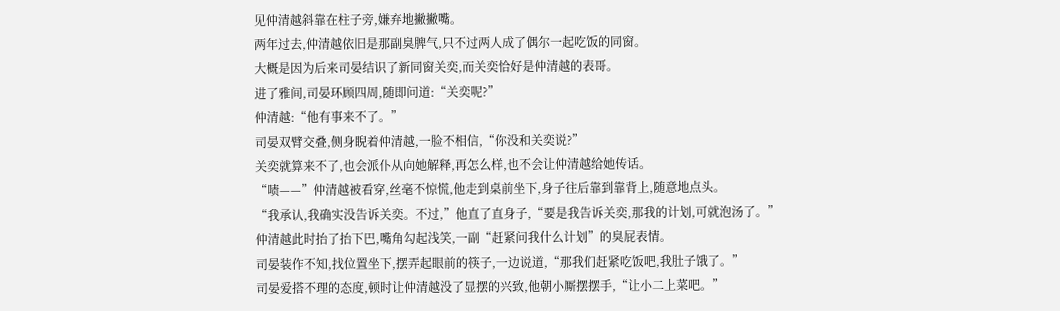见仲清越斜靠在柱子旁,嫌弃地撇撇嘴。
两年过去,仲清越依旧是那副臭脾气,只不过两人成了偶尔一起吃饭的同窗。
大概是因为后来司晏结识了新同窗关奕,而关奕恰好是仲清越的表哥。
进了雅间,司晏环顾四周,随即问道:“关奕呢?”
仲清越:“他有事来不了。”
司晏双臂交叠,侧身睨着仲清越,一脸不相信,“你没和关奕说?”
关奕就算来不了,也会派仆从向她解释,再怎么样,也不会让仲清越给她传话。
“啧——”仲清越被看穿,丝毫不惊慌,他走到桌前坐下,身子往后靠到靠背上,随意地点头。
“我承认,我确实没告诉关奕。不过,”他直了直身子,“要是我告诉关奕,那我的计划,可就泡汤了。”
仲清越此时抬了抬下巴,嘴角勾起浅笑,一副“赶紧问我什么计划”的臭屁表情。
司晏装作不知,找位置坐下,摆弄起眼前的筷子,一边说道,“那我们赶紧吃饭吧,我肚子饿了。”
司晏爱搭不理的态度,顿时让仲清越没了显摆的兴致,他朝小厮摆摆手,“让小二上菜吧。”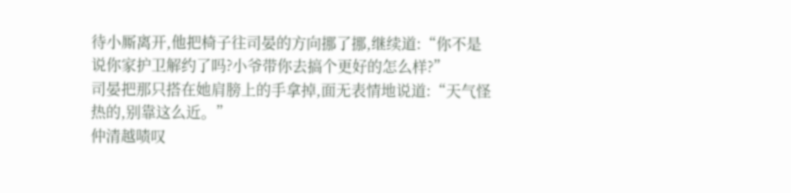待小厮离开,他把椅子往司晏的方向挪了挪,继续道:“你不是说你家护卫解约了吗?小爷带你去搞个更好的怎么样?”
司晏把那只搭在她肩膀上的手拿掉,面无表情地说道:“天气怪热的,别靠这么近。”
仲清越啧叹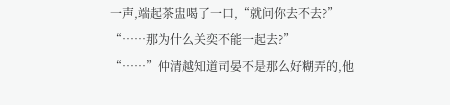一声,端起茶盅喝了一口,“就问你去不去?”
“……那为什么关奕不能一起去?”
“……”仲清越知道司晏不是那么好糊弄的,他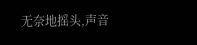无奈地摇头,声音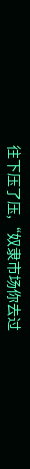往下压了压,“奴隶市场你去过